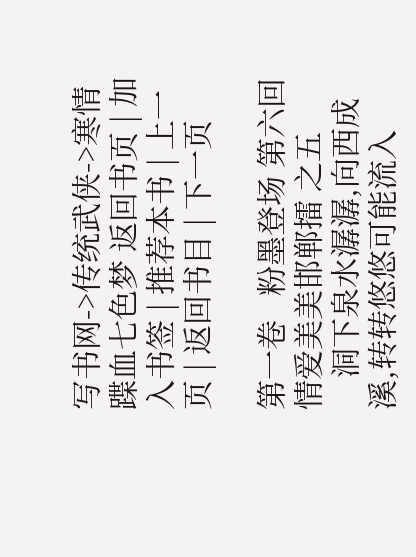写书网->传统武侠->寒情蹀血七色梦 返回书页 | 加入书签 | 推荐本书 | 上一页 | 返回书目 | 下一页

第一卷   粉墨登场 第六回  情爱美美邯郸擂 之五
    洞下泉水潺潺,向西成溪,转转悠悠可能流入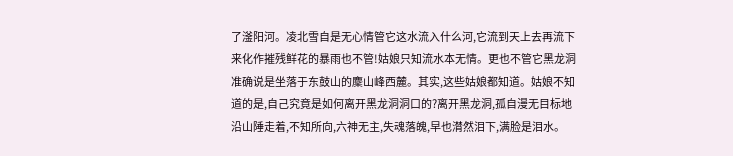了滏阳河。凌北雪自是无心情管它这水流入什么河,它流到天上去再流下来化作摧残鲜花的暴雨也不管!姑娘只知流水本无情。更也不管它黑龙洞准确说是坐落于东鼓山的麇山峰西麓。其实,这些姑娘都知道。姑娘不知道的是,自己究竟是如何离开黑龙洞洞口的?离开黑龙洞,孤自漫无目标地沿山陲走着,不知所向,六神无主,失魂落魄,早也潸然泪下,满脸是泪水。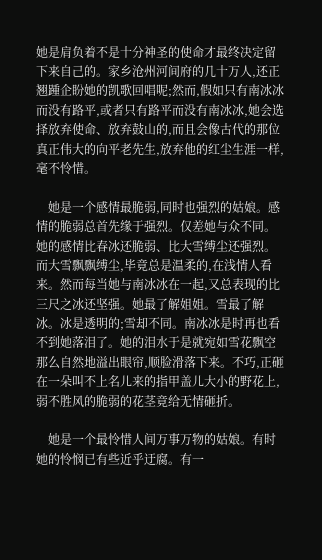她是肩负着不是十分神圣的使命才最终决定留下来自己的。家乡沧州河间府的几十万人,还正翘踵企盼她的凯歌回唱呢;然而,假如只有南冰冰而没有路平,或者只有路平而没有南冰冰,她会选择放弃使命、放弃鼓山的,而且会像古代的那位真正伟大的向平老先生,放弃他的红尘生涯一样,毫不怜惜。

    她是一个感情最脆弱,同时也强烈的姑娘。感情的脆弱总首先缘于强烈。仅差她与众不同。她的感情比春冰还脆弱、比大雪缚尘还强烈。而大雪飘飘缚尘,毕竟总是温柔的,在浅情人看来。然而每当她与南冰冰在一起,又总表现的比三尺之冰还坚强。她最了解姐姐。雪最了解冰。冰是透明的;雪却不同。南冰冰是时再也看不到她落泪了。她的泪水于是就宛如雪花飘空那么自然地溢出眼帘,顺脸滑落下来。不巧,正砸在一朵叫不上名儿来的指甲盖儿大小的野花上,弱不胜风的脆弱的花茎竟给无情砸折。

    她是一个最怜惜人间万事万物的姑娘。有时她的怜悯已有些近乎迂腐。有一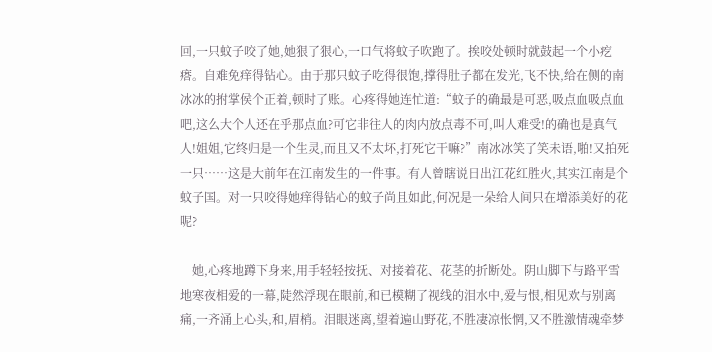回,一只蚊子咬了她,她狠了狠心,一口气将蚊子吹跑了。挨咬处顿时就鼓起一个小疙瘩。自难免痒得钻心。由于那只蚊子吃得很饱,撑得肚子都在发光,飞不快,给在侧的南冰冰的拊掌侯个正着,顿时了账。心疼得她连忙道:“蚊子的确最是可恶,吸点血吸点血吧,这么大个人还在乎那点血?可它非往人的肉内放点毒不可,叫人难受!的确也是真气人!姐姐,它终归是一个生灵,而且又不太坏,打死它干嘛?”南冰冰笑了笑未语,啪!又拍死一只……这是大前年在江南发生的一件事。有人曾瞎说日出江花红胜火,其实江南是个蚊子国。对一只咬得她痒得钻心的蚊子尚且如此,何况是一朵给人间只在增添美好的花呢?

    她,心疼地蹲下身来,用手轻轻按抚、对接着花、花茎的折断处。阴山脚下与路平雪地寒夜相爱的一幕,陡然浮现在眼前,和已模糊了视线的泪水中,爱与恨,相见欢与别离痛,一齐涌上心头,和,眉梢。泪眼迷离,望着遍山野花,不胜凄凉怅惘,又不胜激情魂牵梦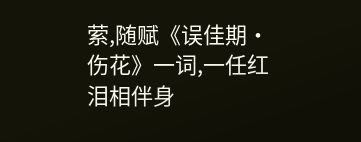萦,随赋《误佳期•伤花》一词,一任红泪相伴身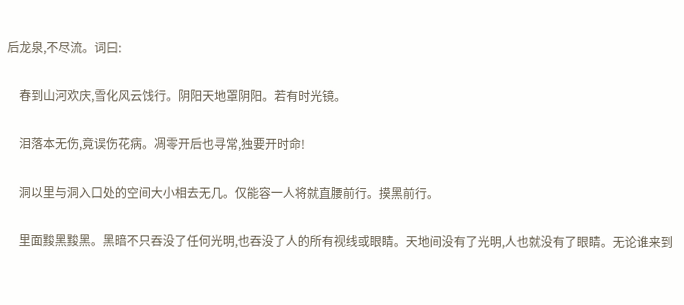后龙泉,不尽流。词曰:

    春到山河欢庆,雪化风云饯行。阴阳天地罩阴阳。若有时光镜。

    泪落本无伤,竟误伤花病。凋零开后也寻常,独要开时命!

    洞以里与洞入口处的空间大小相去无几。仅能容一人将就直腰前行。摸黑前行。

    里面黢黑黢黑。黑暗不只吞没了任何光明,也吞没了人的所有视线或眼睛。天地间没有了光明,人也就没有了眼睛。无论谁来到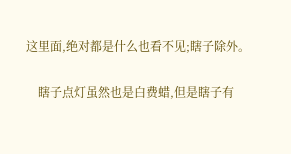这里面,绝对都是什么也看不见;瞎子除外。

    瞎子点灯虽然也是白费蜡,但是瞎子有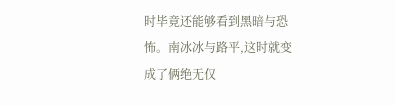时毕竟还能够看到黑暗与恐怖。南冰冰与路平,这时就变成了俩绝无仅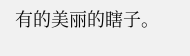有的美丽的瞎子。